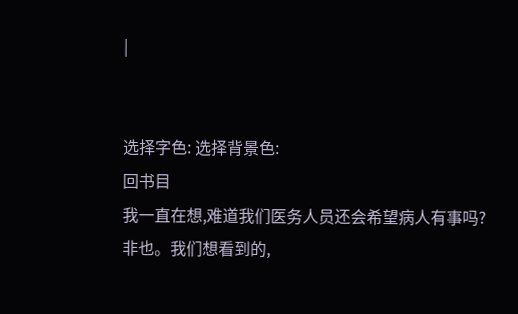|


选择字色: 选择背景色:
回书目
我一直在想,难道我们医务人员还会希望病人有事吗?非也。我们想看到的,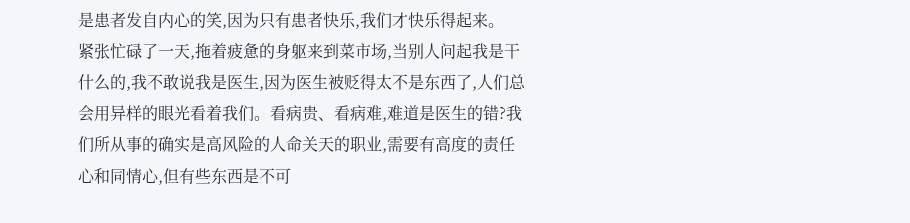是患者发自内心的笑,因为只有患者快乐,我们才快乐得起来。
紧张忙碌了一天,拖着疲惫的身躯来到菜市场,当别人问起我是干什么的,我不敢说我是医生,因为医生被贬得太不是东西了,人们总会用异样的眼光看着我们。看病贵、看病难,难道是医生的错?我们所从事的确实是高风险的人命关天的职业,需要有高度的责任心和同情心,但有些东西是不可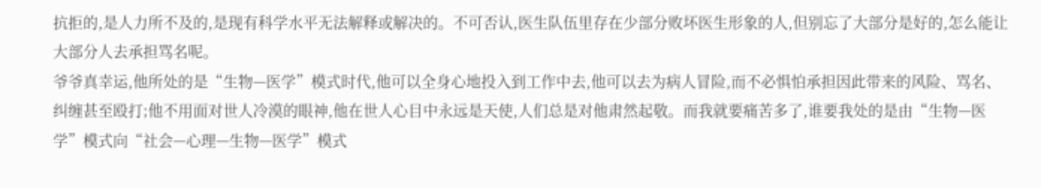抗拒的,是人力所不及的,是现有科学水平无法解释或解决的。不可否认,医生队伍里存在少部分败坏医生形象的人,但别忘了大部分是好的,怎么能让大部分人去承担骂名呢。
爷爷真幸运,他所处的是“生物—医学”模式时代,他可以全身心地投入到工作中去,他可以去为病人冒险,而不必惧怕承担因此带来的风险、骂名、纠缠甚至殴打;他不用面对世人冷漠的眼神,他在世人心目中永远是天使,人们总是对他肃然起敬。而我就要痛苦多了,谁要我处的是由“生物—医学”模式向“社会—心理—生物—医学”模式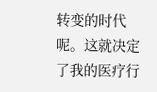转变的时代呢。这就决定了我的医疗行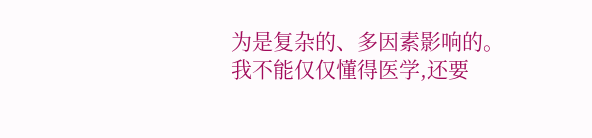为是复杂的、多因素影响的。我不能仅仅懂得医学,还要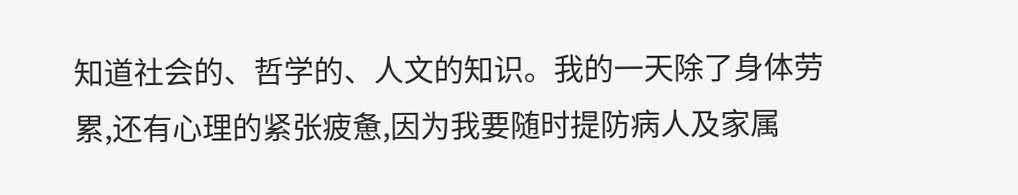知道社会的、哲学的、人文的知识。我的一天除了身体劳累,还有心理的紧张疲惫,因为我要随时提防病人及家属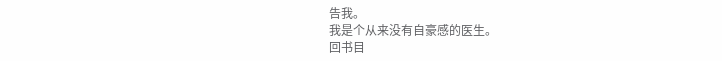告我。
我是个从来没有自豪感的医生。
回书目